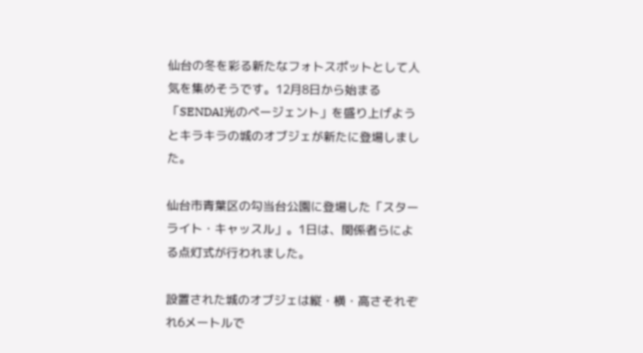仙台の冬を彩る新たなフォトスポットとして人気を集めそうです。12月8日から始まる「SENDAI光のページェント」を盛り上げようとキラキラの城のオブジェが新たに登場しました。

仙台市青葉区の勾当台公園に登場した「スターライト・キャッスル」。1日は、関係者らによる点灯式が行われました。

設置された城のオブジェは縦・横・高さそれぞれ6メートルで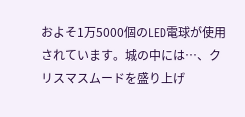およそ1万5000個のLED電球が使用されています。城の中には…、クリスマスムードを盛り上げ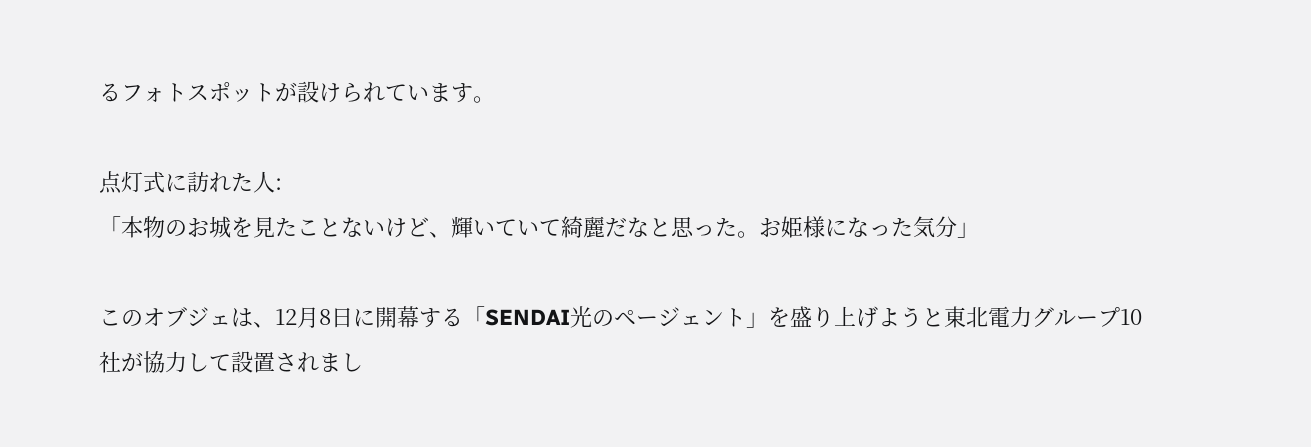るフォトスポットが設けられています。

点灯式に訪れた人:
「本物のお城を見たことないけど、輝いていて綺麗だなと思った。お姫様になった気分」

このオブジェは、12月8日に開幕する「SENDAI光のページェント」を盛り上げようと東北電力グループ10社が協力して設置されまし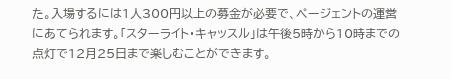た。入場するには1人300円以上の募金が必要で、ページェントの運営にあてられます。「スターライト・キャッスル」は午後5時から10時までの点灯で12月25日まで楽しむことができます。